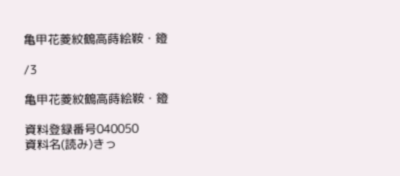亀甲花菱紋鶴高蒔絵鞍・鐙

/3

亀甲花菱紋鶴高蒔絵鞍・鐙

資料登録番号040050
資料名(読み)きっ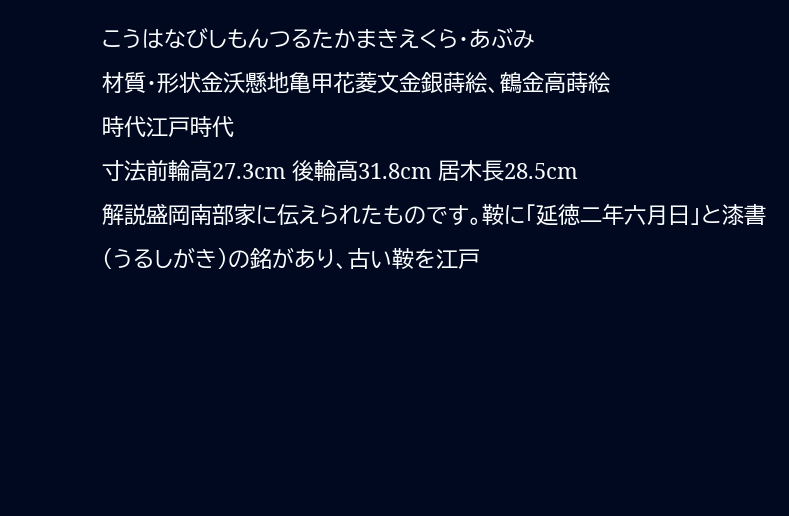こうはなびしもんつるたかまきえくら・あぶみ
材質・形状金沃懸地亀甲花菱文金銀蒔絵、鶴金高蒔絵
時代江戸時代
寸法前輪高27.3cm 後輪高31.8cm 居木長28.5cm
解説盛岡南部家に伝えられたものです。鞍に「延徳二年六月日」と漆書(うるしがき)の銘があり、古い鞍を江戸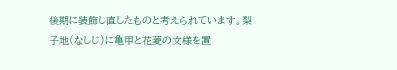後期に装飾し直したものと考えられています。梨子地(なしじ)に亀甲と花菱の文様を置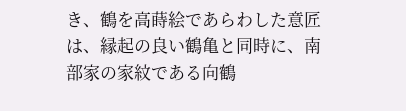き、鶴を高蒔絵であらわした意匠は、縁起の良い鶴亀と同時に、南部家の家紋である向鶴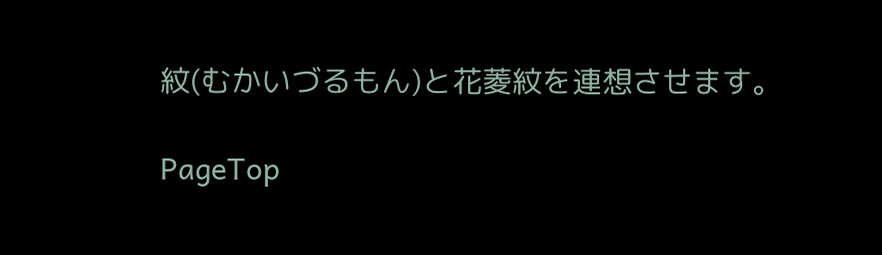紋(むかいづるもん)と花菱紋を連想させます。

PageTop